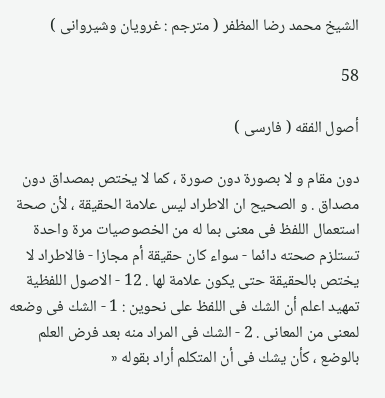الشيخ محمد رضا المظفر ( مترجم : غرويان وشيروانى )

58

أصول الفقه ( فارسى )

دون مقام و لا بصورة دون صورة ، كما لا يختص بمصداق دون مصداق . و الصحيح ان الاطراد ليس علامة الحقيقة ، لأن صحة استعمال اللفظ فى معنى بما له من الخصوصيات مرة واحدة تستلزم صحته دائما - سواء كان حقيقة أم مجازا - فالاطراد لا يختص بالحقيقة حتى يكون علامة لها . 12 - الاصول اللفظية تمهيد اعلم أن الشك فى اللفظ على نحوين : 1 - الشك فى وضعه لمعنى من المعانى . 2 - الشك فى المراد منه بعد فرض العلم بالوضع ، كأن يشك فى أن المتكلم أراد بقوله «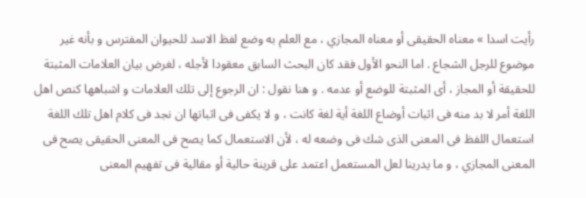رأيت اسدا » معناه الحقيقى أو معناه المجازي ، مع العلم به وضع لفظ الاسد للحيوان المفترس و بأنه غير موضوع للرجل الشجاع . اما النحو الأول فقد كان البحث السابق معقودا لأجله ، لغرض بيان العلامات المثبتة للحقيقة أو المجاز ، أى المثبتة للوضع أو عدمه . و هنا نقول : ان الرجوع إلى تلك العلامات و اشباهها كنص اهل اللغة أمر لا بد منه فى اثبات أوضاع اللغة أية لغة كانت ، و لا يكفى فى اثباتها ان نجد فى كلام اهل تلك اللغة استعمال اللفظ فى المعنى الذى شك فى وضعه له ، لأن الاستعمال كما يصح فى المعنى الحقيقى يصح فى المعنى المجازي ، و ما يدرينا لعل المستعمل اعتمد على قرينة حالية أو مقالية فى تفهيم المعنى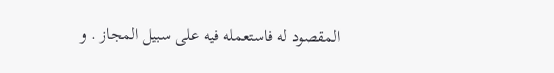المقصود له فاستعمله فيه على سبيل المجاز . و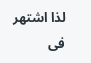لذا اشتهر فى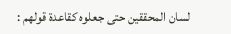لسان المحققين حتى جعلوه كقاعدة قولهم :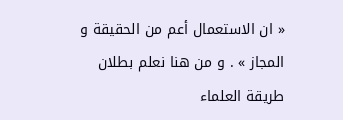« ان الاستعمال أعم من الحقيقة و المجاز » . و من هنا نعلم بطلان طريقة العلماء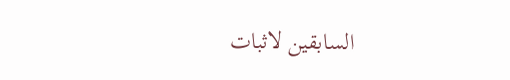السابقين لاثبات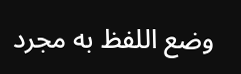وضع اللفظ به مجرد